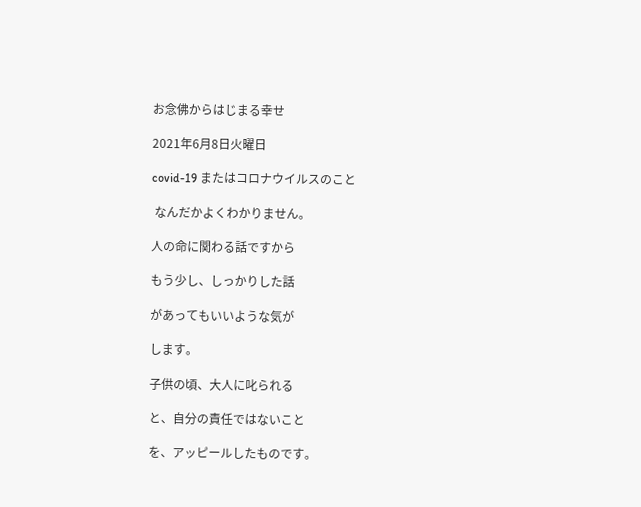お念佛からはじまる幸せ

2021年6月8日火曜日

covid-19 またはコロナウイルスのこと

 なんだかよくわかりません。

人の命に関わる話ですから

もう少し、しっかりした話

があってもいいような気が

します。

子供の頃、大人に叱られる

と、自分の責任ではないこと

を、アッピールしたものです。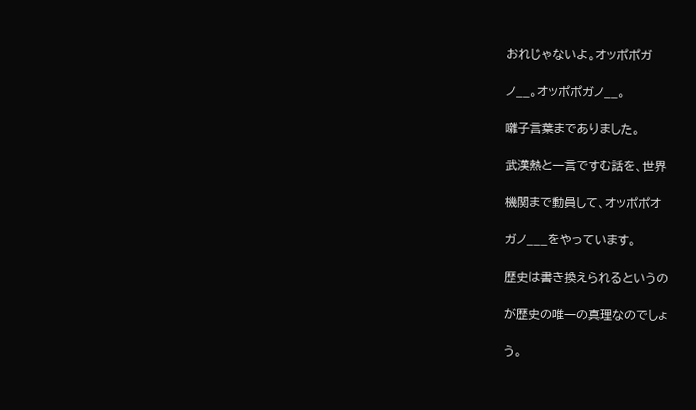おれじゃないよ。オッポポガ

ノ__。オッポポガノ__。

囃子言葉までありました。

武漢熱と一言ですむ話を、世界

機関まで動員して、オッポポオ

ガノ___をやっています。

歴史は書き換えられるというの

が歴史の唯一の真理なのでしょ

う。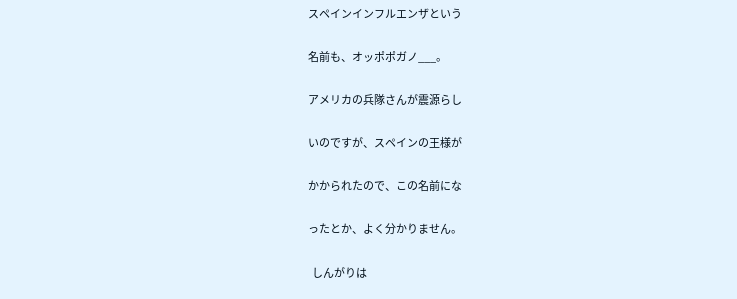スペインインフルエンザという

名前も、オッポポガノ___。

アメリカの兵隊さんが震源らし

いのですが、スペインの王様が

かかられたので、この名前にな

ったとか、よく分かりません。

  しんがりは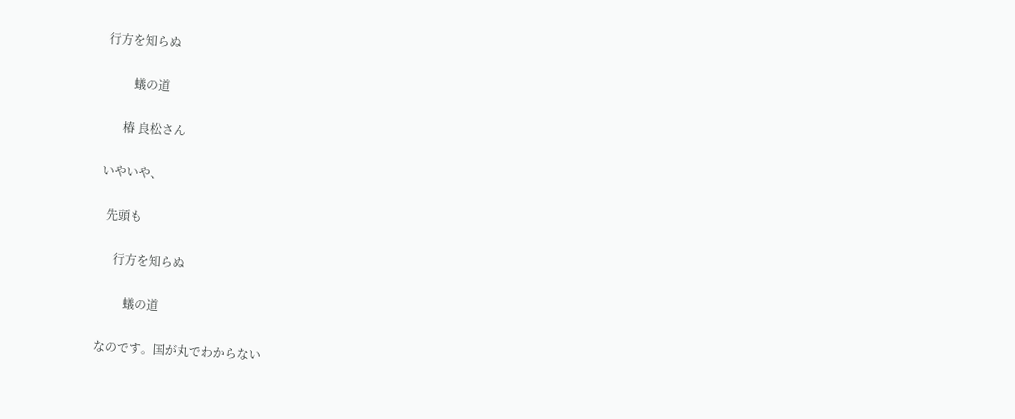行方を知らぬ

         蟻の道

      椿 良松さん

いやいや、

  先頭も

     行方を知らぬ

         蟻の道

なのです。国が丸でわからない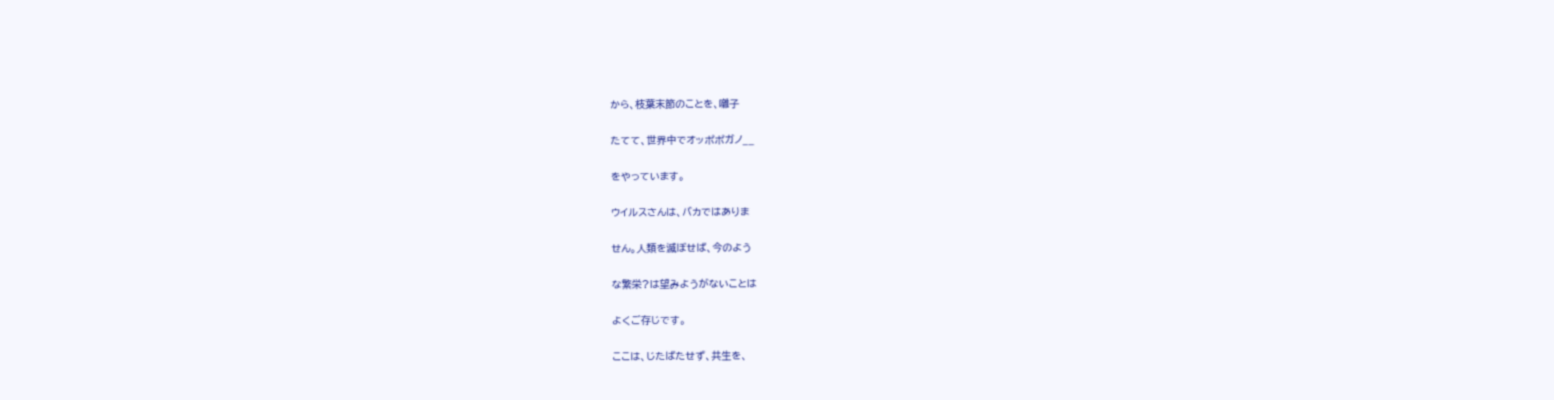から、枝葉末節のことを、囃子

たてて、世界中でオッポポガノ__

をやっています。

ウイルスさんは、バカではありま

せん。人類を滅ぼせば、今のよう

な繁栄?は望みようがないことは

よくご存じです。

ここは、じたばたせず、共生を、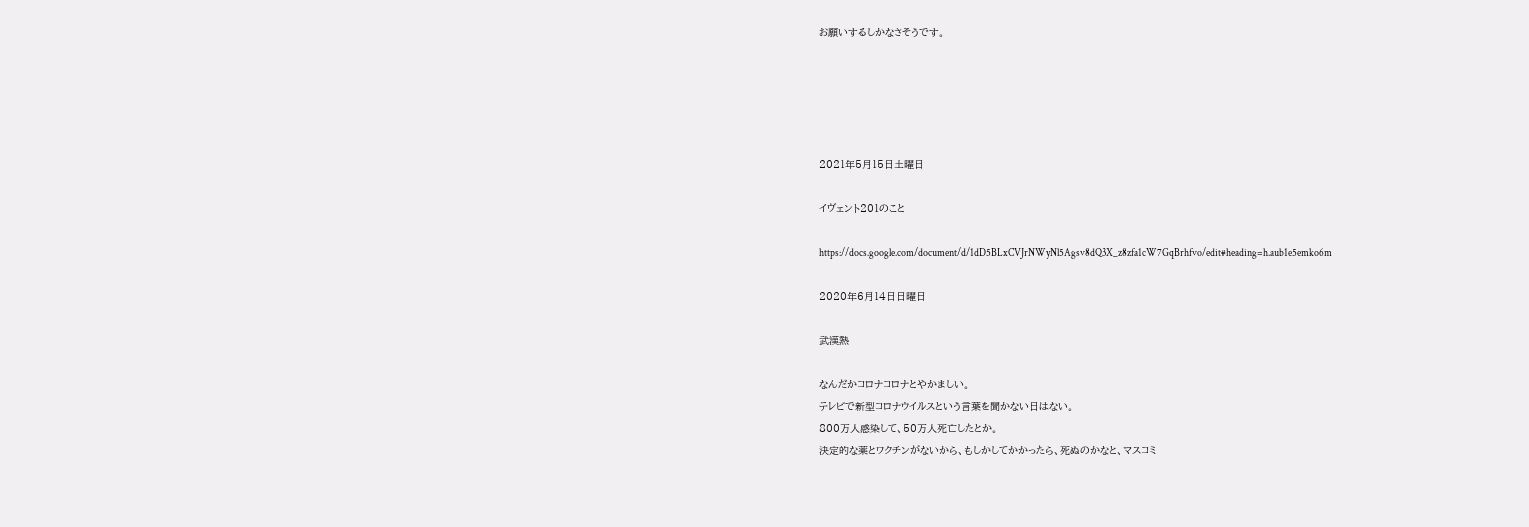お願いするしかなさそうです。





2021年5月15日土曜日

イヴェント201のこと

https://docs.google.com/document/d/1dD5BLxCVJrNWyNl5Agsv8dQ3X_z8zfa1cW7GqBrhfvo/edit#heading=h.aub1e5emko6m

2020年6月14日日曜日

武漢熱

なんだかコロナコロナとやかましい。
テレビで新型コロナウイルスという言葉を聞かない日はない。
800万人感染して、50万人死亡したとか。
決定的な薬とワクチンがないから、もしかしてかかったら、死ぬのかなと、マスコミ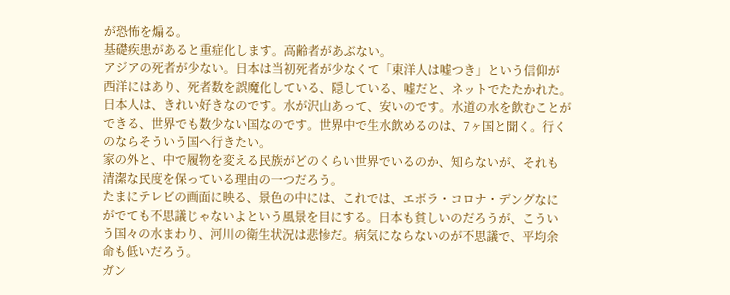が恐怖を煽る。
基礎疾患があると重症化します。高齢者があぶない。
アジアの死者が少ない。日本は当初死者が少なくて「東洋人は嘘つき」という信仰が
西洋にはあり、死者数を誤魔化している、隠している、嘘だと、ネットでたたかれた。
日本人は、きれい好きなのです。水が沢山あって、安いのです。水道の水を飲むことが
できる、世界でも数少ない国なのです。世界中で生水飲めるのは、7ヶ国と聞く。行く
のならそういう国へ行きたい。
家の外と、中で履物を変える民族がどのくらい世界でいるのか、知らないが、それも
清潔な民度を保っている理由の一つだろう。
たまにテレビの画面に映る、景色の中には、これでは、エボラ・コロナ・デングなに
がでても不思議じゃないよという風景を目にする。日本も貧しいのだろうが、こうい
う国々の水まわり、河川の衛生状況は悲惨だ。病気にならないのが不思議で、平均余
命も低いだろう。
ガン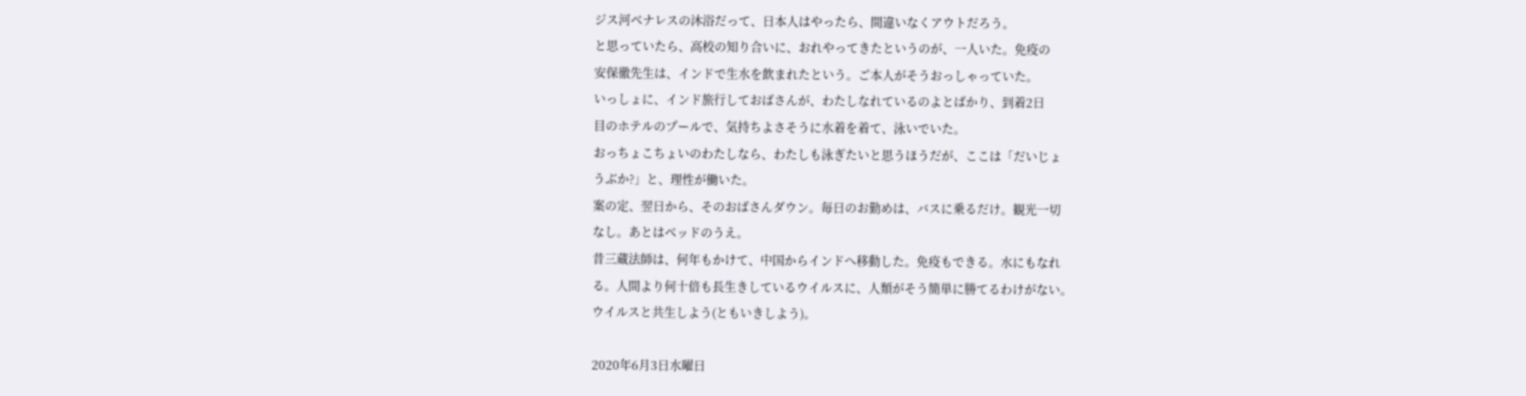ジス河ベナレスの沐浴だって、日本人はやったら、間違いなくアウトだろう。
と思っていたら、高校の知り合いに、おれやってきたというのが、一人いた。免疫の
安保徹先生は、インドで生水を飲まれたという。ご本人がそうおっしゃっていた。
いっしょに、インド旅行しておばさんが、わたしなれているのよとばかり、到着2日
目のホテルのプールで、気持ちよさそうに水着を着て、泳いでいた。
おっちょこちょいのわたしなら、わたしも泳ぎたいと思うほうだが、ここは「だいじょ
うぶか?」と、理性が働いた。
案の定、翌日から、そのおばさんダウン。毎日のお勤めは、バスに乗るだけ。観光一切
なし。あとはベッドのうえ。
昔三蔵法師は、何年もかけて、中国からインドへ移動した。免疫もできる。水にもなれ
る。人間より何十倍も長生きしているウイルスに、人類がそう簡単に勝てるわけがない。
ウイルスと共生しよう(ともいきしよう)。

2020年6月3日水曜日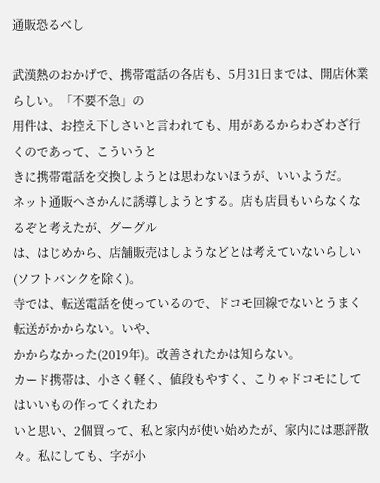通販恐るべし

武漢熱のおかげで、携帯電話の各店も、5月31日までは、開店休業らしい。「不要不急」の
用件は、お控え下しさいと言われても、用があるからわざわざ行くのであって、こういうと
きに携帯電話を交換しようとは思わないほうが、いいようだ。
ネット通販へさかんに誘導しようとする。店も店員もいらなくなるぞと考えたが、グーグル
は、はじめから、店舗販売はしようなどとは考えていないらしい(ソフトバンクを除く)。
寺では、転送電話を使っているので、ドコモ回線でないとうまく転送がかからない。いや、
かからなかった(2019年)。改善されたかは知らない。
カード携帯は、小さく軽く、値段もやすく、こりゃドコモにしてはいいもの作ってくれたわ
いと思い、2個買って、私と家内が使い始めたが、家内には悪評散々。私にしても、字が小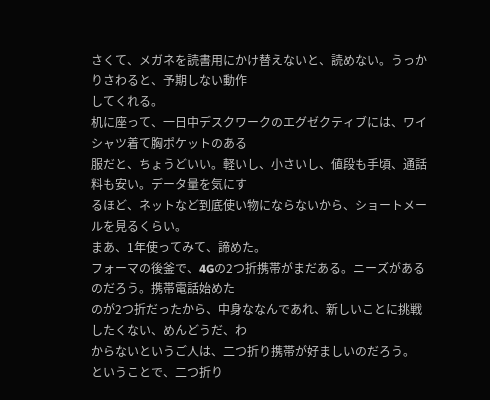さくて、メガネを読書用にかけ替えないと、読めない。うっかりさわると、予期しない動作
してくれる。
机に座って、一日中デスクワークのエグゼクティブには、ワイシャツ着て胸ポケットのある
服だと、ちょうどいい。軽いし、小さいし、値段も手頃、通話料も安い。データ量を気にす
るほど、ネットなど到底使い物にならないから、ショートメールを見るくらい。
まあ、1年使ってみて、諦めた。
フォーマの後釜で、4Gの2つ折携帯がまだある。ニーズがあるのだろう。携帯電話始めた
のが2つ折だったから、中身ななんであれ、新しいことに挑戦したくない、めんどうだ、わ
からないというご人は、二つ折り携帯が好ましいのだろう。
ということで、二つ折り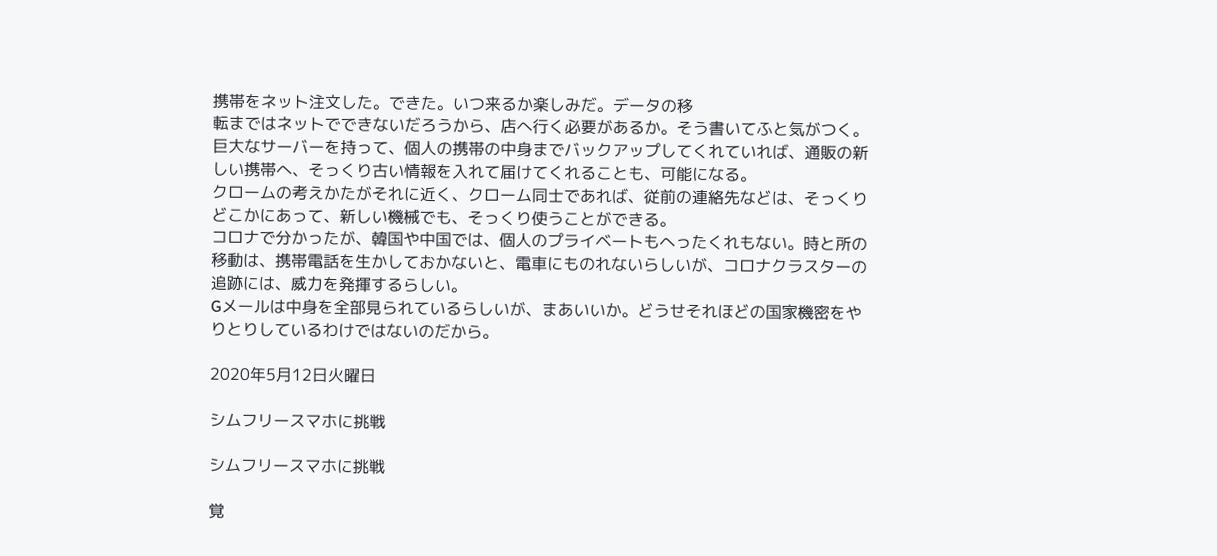携帯をネット注文した。できた。いつ来るか楽しみだ。データの移
転まではネットでできないだろうから、店へ行く必要があるか。そう書いてふと気がつく。
巨大なサーバーを持って、個人の携帯の中身までバックアップしてくれていれば、通販の新
しい携帯へ、そっくり古い情報を入れて届けてくれることも、可能になる。
クロームの考えかたがそれに近く、クローム同士であれば、従前の連絡先などは、そっくり
どこかにあって、新しい機械でも、そっくり使うことができる。
コロナで分かったが、韓国や中国では、個人のプライベートもへったくれもない。時と所の
移動は、携帯電話を生かしておかないと、電車にものれないらしいが、コロナクラスターの
追跡には、威力を発揮するらしい。
Gメールは中身を全部見られているらしいが、まあいいか。どうせそれほどの国家機密をや
りとりしているわけではないのだから。

2020年5月12日火曜日

シムフリースマホに挑戦

シムフリースマホに挑戦

覚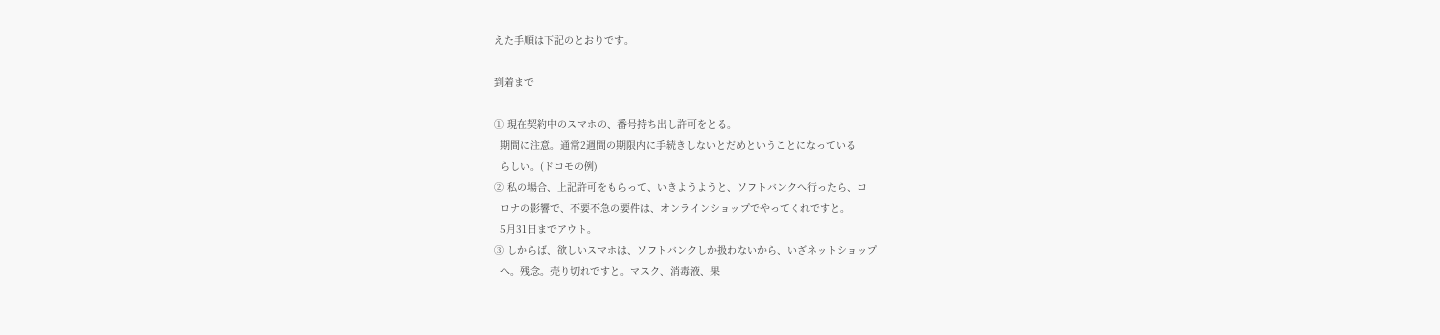えた手順は下記のとおりです。

到着まで

① 現在契約中のスマホの、番号持ち出し許可をとる。
  期間に注意。通常2週間の期限内に手続きしないとだめということになっている
  らしい。(ドコモの例)
② 私の場合、上記許可をもらって、いきようようと、ソフトバンクへ行ったら、コ
  ロナの影響で、不要不急の要件は、オンラインショップでやってくれですと。
  5月31日までアウト。
③ しからば、欲しいスマホは、ソフトバンクしか扱わないから、いざネットショップ
  へ。残念。売り切れですと。マスク、消毒液、果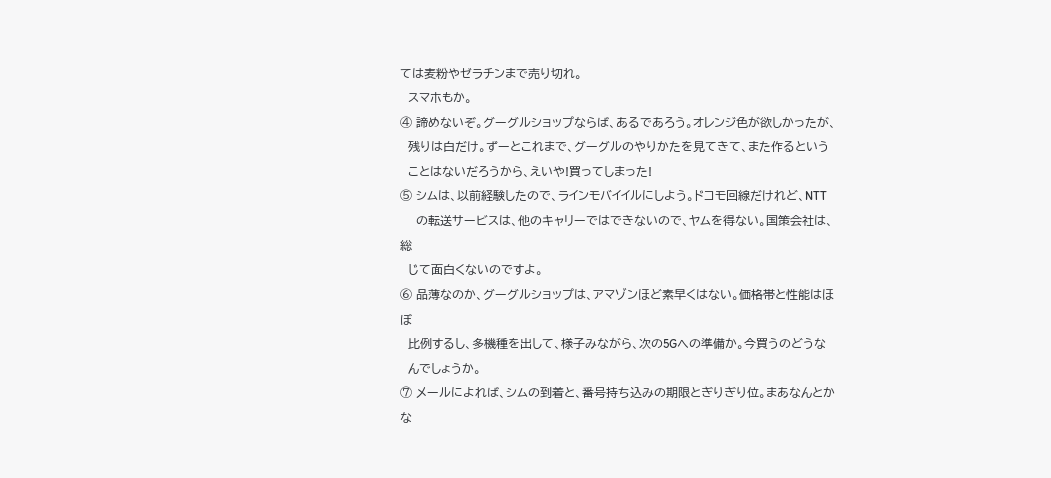ては麦粉やゼラチンまで売り切れ。
  スマホもか。
④ 諦めないぞ。グーグルショップならば、あるであろう。オレンジ色が欲しかったが、
  残りは白だけ。ずーとこれまで、グーグルのやりかたを見てきて、また作るという
  ことはないだろうから、えいや!買ってしまった!
⑤ シムは、以前経験したので、ラインモバイイルにしよう。ドコモ回線だけれど、NTT
    の転送サービスは、他のキャリーではできないので、ヤムを得ない。国策会社は、総
  じて面白くないのですよ。
⑥ 品薄なのか、グーグルショップは、アマゾンほど素早くはない。価格帯と性能はほぼ
  比例するし、多機種を出して、様子みながら、次の5Gへの準備か。今買うのどうな
  んでしょうか。
⑦ メールによれば、シムの到着と、番号持ち込みの期限とぎりぎり位。まあなんとかな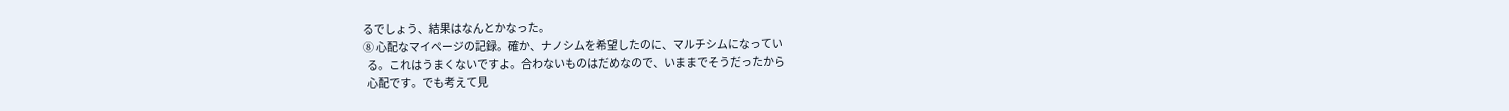るでしょう、結果はなんとかなった。
⑧ 心配なマイページの記録。確か、ナノシムを希望したのに、マルチシムになってい
  る。これはうまくないですよ。合わないものはだめなので、いままでそうだったから
  心配です。でも考えて見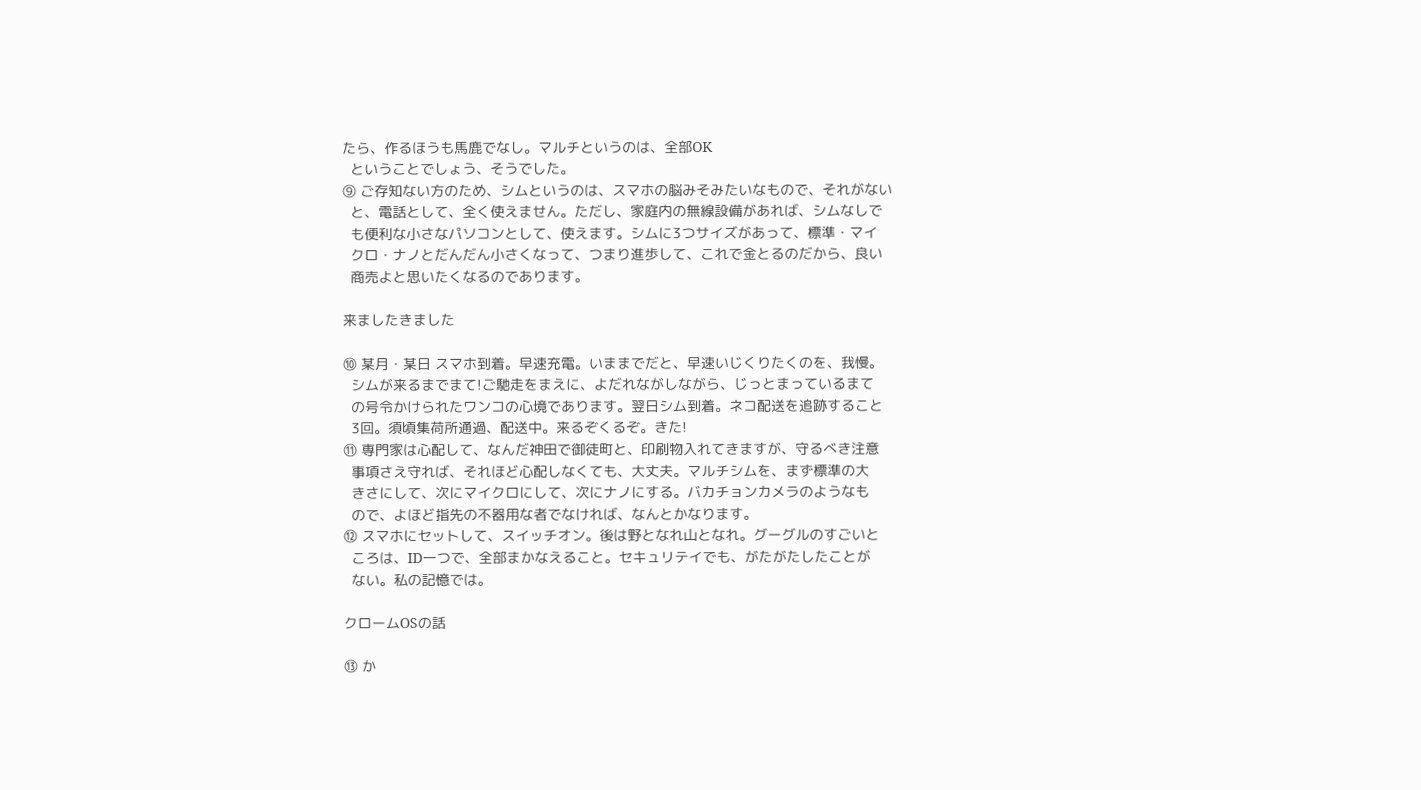たら、作るほうも馬鹿でなし。マルチというのは、全部OK
  ということでしょう、そうでした。
⑨ ご存知ない方のため、シムというのは、スマホの脳みそみたいなもので、それがない
  と、電話として、全く使えません。ただし、家庭内の無線設備があれば、シムなしで
  も便利な小さなパソコンとして、使えます。シムに3つサイズがあって、標準・マイ
  クロ・ナノとだんだん小さくなって、つまり進歩して、これで金とるのだから、良い
  商売よと思いたくなるのであります。

来ましたきました

⑩ 某月・某日 スマホ到着。早速充電。いままでだと、早速いじくりたくのを、我慢。
  シムが来るまでまて!ご馳走をまえに、よだれながしながら、じっとまっているまて
  の号令かけられたワンコの心境であります。翌日シム到着。ネコ配送を追跡すること
  3回。須頃集荷所通過、配送中。来るぞくるぞ。きた!
⑪ 専門家は心配して、なんだ神田で御徒町と、印刷物入れてきますが、守るべき注意
  事項さえ守れば、それほど心配しなくても、大丈夫。マルチシムを、まず標準の大
  きさにして、次にマイクロにして、次にナノにする。バカチョンカメラのようなも
  ので、よほど指先の不器用な者でなければ、なんとかなります。
⑫ スマホにセットして、スイッチオン。後は野となれ山となれ。グーグルのすごいと
  ころは、ID一つで、全部まかなえること。セキュリテイでも、がたがたしたことが
  ない。私の記憶では。

クロームOSの話

⑬ か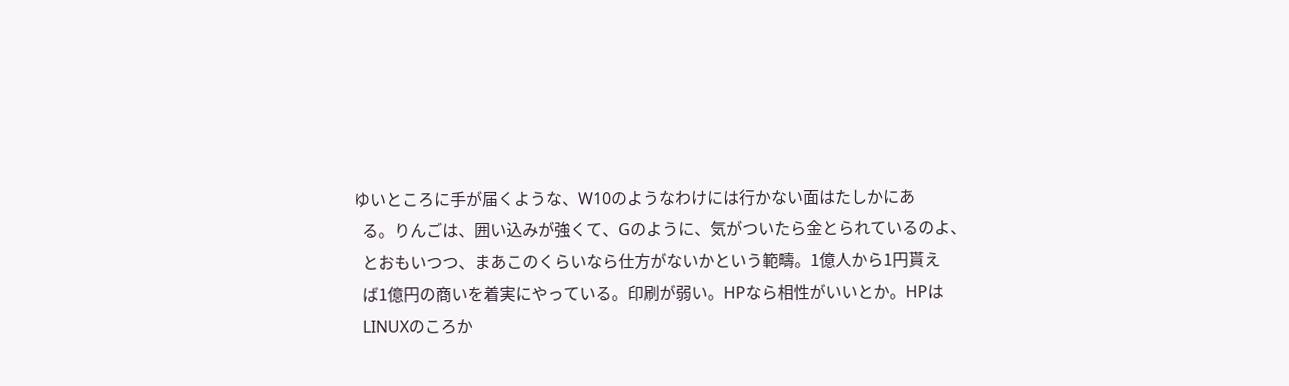ゆいところに手が届くような、W10のようなわけには行かない面はたしかにあ
  る。りんごは、囲い込みが強くて、Gのように、気がついたら金とられているのよ、
  とおもいつつ、まあこのくらいなら仕方がないかという範疇。1億人から1円貰え
  ば1億円の商いを着実にやっている。印刷が弱い。HPなら相性がいいとか。HPは
  LINUXのころか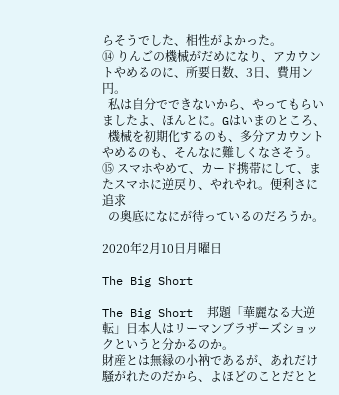らそうでした、相性がよかった。
⑭ りんごの機械がだめになり、アカウントやめるのに、所要日数、3日、費用ン円。
  私は自分でできないから、やってもらいましたよ、ほんとに。Gはいまのところ、
  機械を初期化するのも、多分アカウントやめるのも、そんなに難しくなさそう。
⑮ スマホやめて、カード携帯にして、またスマホに逆戻り、やれやれ。便利さに追求
  の奥底になにが待っているのだろうか。

2020年2月10日月曜日

The Big Short

The Big Short  邦題「華麗なる大逆転」日本人はリーマンブラザーズショックというと分かるのか。
財産とは無縁の小衲であるが、あれだけ騒がれたのだから、よほどのことだとと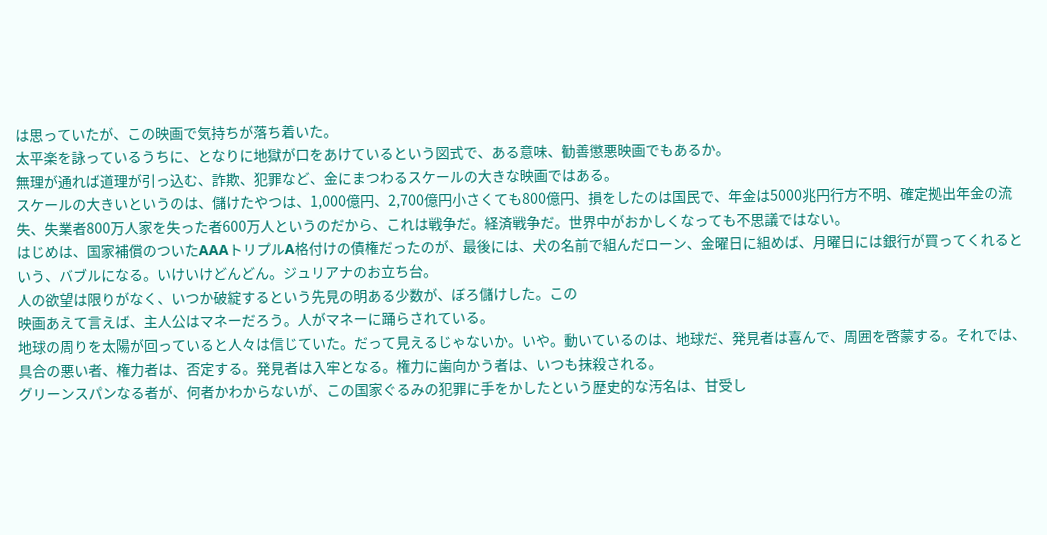は思っていたが、この映画で気持ちが落ち着いた。
太平楽を詠っているうちに、となりに地獄が口をあけているという図式で、ある意味、勧善懲悪映画でもあるか。
無理が通れば道理が引っ込む、詐欺、犯罪など、金にまつわるスケールの大きな映画ではある。
スケールの大きいというのは、儲けたやつは、1,000億円、2,700億円小さくても800億円、損をしたのは国民で、年金は5000兆円行方不明、確定拠出年金の流失、失業者800万人家を失った者600万人というのだから、これは戦争だ。経済戦争だ。世界中がおかしくなっても不思議ではない。
はじめは、国家補償のついたAAAトリプルA格付けの債権だったのが、最後には、犬の名前で組んだローン、金曜日に組めば、月曜日には銀行が買ってくれるという、バブルになる。いけいけどんどん。ジュリアナのお立ち台。
人の欲望は限りがなく、いつか破綻するという先見の明ある少数が、ぼろ儲けした。この
映画あえて言えば、主人公はマネーだろう。人がマネーに踊らされている。
地球の周りを太陽が回っていると人々は信じていた。だって見えるじゃないか。いや。動いているのは、地球だ、発見者は喜んで、周囲を啓蒙する。それでは、具合の悪い者、権力者は、否定する。発見者は入牢となる。権力に歯向かう者は、いつも抹殺される。
グリーンスパンなる者が、何者かわからないが、この国家ぐるみの犯罪に手をかしたという歴史的な汚名は、甘受し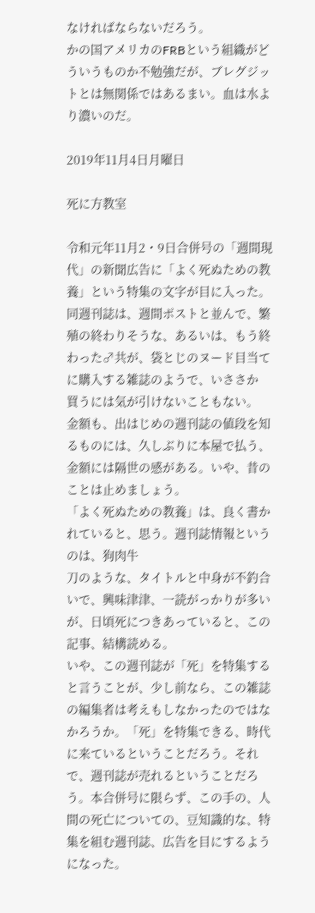なければならないだろう。
かの国アメリカのFRBという組織がどういうものか不勉強だが、ブレグジットとは無関係ではあるまい。血は水より濃いのだ。

2019年11月4日月曜日

死に方教室

令和元年11月2・9日合併号の「週間現代」の新聞広告に「よく死ぬための教養」という特集の文字が目に入った。同週刊誌は、週間ポストと並んで、繁殖の終わりそうな、あるいは、もう終わった♂共が、袋とじのヌード目当てに購入する雑誌のようで、いささか
買うには気が引けないこともない。
金額も、出はじめの週刊誌の値段を知るものには、久しぶりに本屋で払う、金額には隔世の感がある。いや、昔のことは止めましょう。
「よく死ぬための教養」は、良く書かれていると、思う。週刊誌情報というのは、狗肉牛
刀のような、タイトルと中身が不釣合いで、興味津津、一読がっかりが多いが、日頃死につきあっていると、この記事、結構読める。
いや、この週刊誌が「死」を特集すると言うことが、少し前なら、この雑誌の編集者は考えもしなかったのではなかろうか。「死」を特集できる、時代に来ているということだろう。それで、週刊誌が売れるということだろう。本合併号に限らず、この手の、人間の死亡についての、豆知識的な、特集を組む週刊誌、広告を目にするようになった。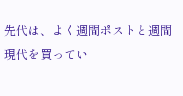先代は、よく週間ポストと週間現代を買ってい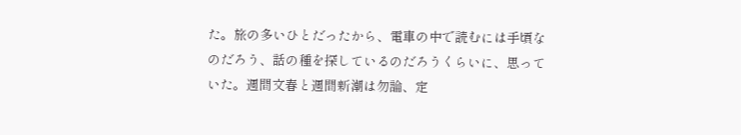た。旅の多いひとだったから、電車の中で読むには手頃なのだろう、話の種を探しているのだろうくらいに、思っていた。週間文春と週間新潮は勿論、定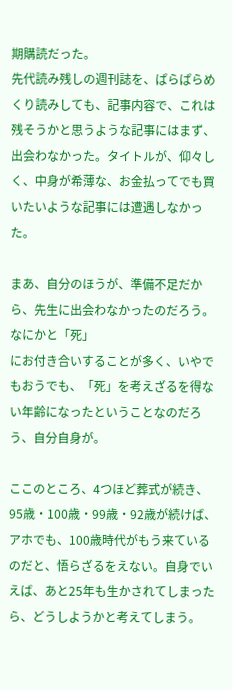期購読だった。
先代読み残しの週刊誌を、ぱらぱらめくり読みしても、記事内容で、これは残そうかと思うような記事にはまず、出会わなかった。タイトルが、仰々しく、中身が希薄な、お金払ってでも買いたいような記事には遭遇しなかった。

まあ、自分のほうが、準備不足だから、先生に出会わなかったのだろう。なにかと「死」
にお付き合いすることが多く、いやでもおうでも、「死」を考えざるを得ない年齢になったということなのだろう、自分自身が。

ここのところ、4つほど葬式が続き、95歳・100歳・99歳・92歳が続けば、アホでも、100歳時代がもう来ているのだと、悟らざるをえない。自身でいえば、あと25年も生かされてしまったら、どうしようかと考えてしまう。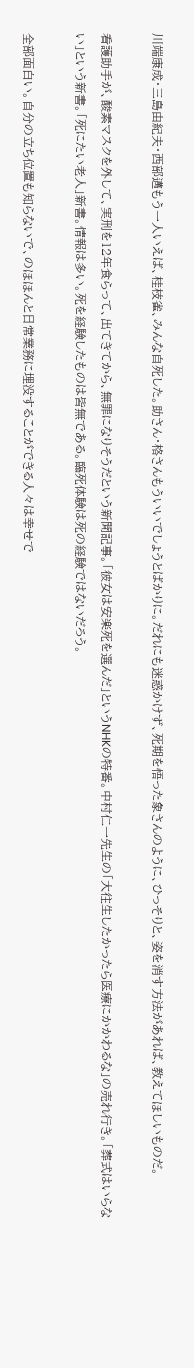川端康成・三島由紀夫・西部邁もう一人いえば、桂枝雀、みんな自死した。助さん・格さんもういいでしょうとばかりに。だれにも迷惑かけず、死期を悟った象さんのように、ひっそりと、姿を消す方法があれば、教えてほしいものだ。

看護助手が、酸素マスクを外して、実刑を12年食らって、出てきてから、無罪になりそうだという新聞記事。「彼女は安楽死を選んだ」というNHKの特番。中村仁一先生の「大往生したかったら医療にかかわるな」の売れ行き。「葬式はいらない」という新書。「死にたい老人」新書。情報は多い。死を経験したものは皆無である。臨死体験は死の経験ではないだろう。

全部面白い。自分の立ち位置も知らないで、のほほんと日常業務に埋没することができる人々は幸せで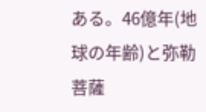ある。46億年(地球の年齢)と弥勒菩薩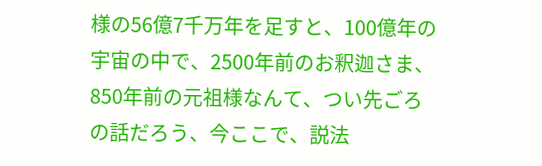様の56億7千万年を足すと、100億年の宇宙の中で、2500年前のお釈迦さま、850年前の元祖様なんて、つい先ごろの話だろう、今ここで、説法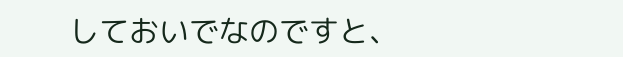しておいでなのですと、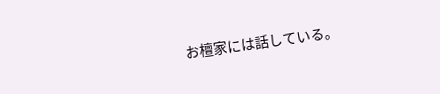お檀家には話している。